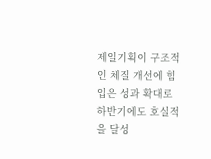제일기획이 구조적인 체질 개선에 힘입은 성과 확대로 하반기에도 호실적을 달성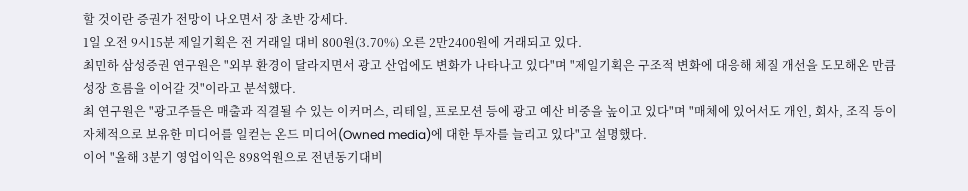할 것이란 증권가 전망이 나오면서 장 초반 강세다.
1일 오전 9시15분 제일기획은 전 거래일 대비 800원(3.70%) 오른 2만2400원에 거래되고 있다.
최민하 삼성증권 연구원은 "외부 환경이 달라지면서 광고 산업에도 변화가 나타나고 있다"며 "제일기획은 구조적 변화에 대응해 체질 개선을 도모해온 만큼 성장 흐름을 이어갈 것"이라고 분석했다.
최 연구원은 "광고주들은 매출과 직결될 수 있는 이커머스, 리테일, 프로모션 등에 광고 예산 비중을 높이고 있다"며 "매체에 있어서도 개인, 회사, 조직 등이 자체적으로 보유한 미디어를 일컫는 온드 미디어(Owned media)에 대한 투자를 늘리고 있다"고 설명했다.
이어 "올해 3분기 영업이익은 898억원으로 전년동기대비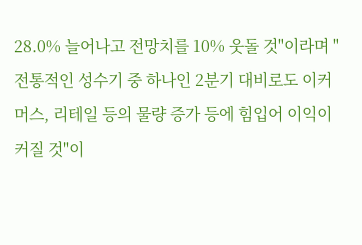28.0% 늘어나고 전망치를 10% 웃돌 것"이라며 "전통적인 성수기 중 하나인 2분기 대비로도 이커머스, 리테일 등의 물량 증가 등에 힘입어 이익이 커질 것"이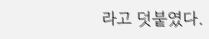라고 덧붙였다.